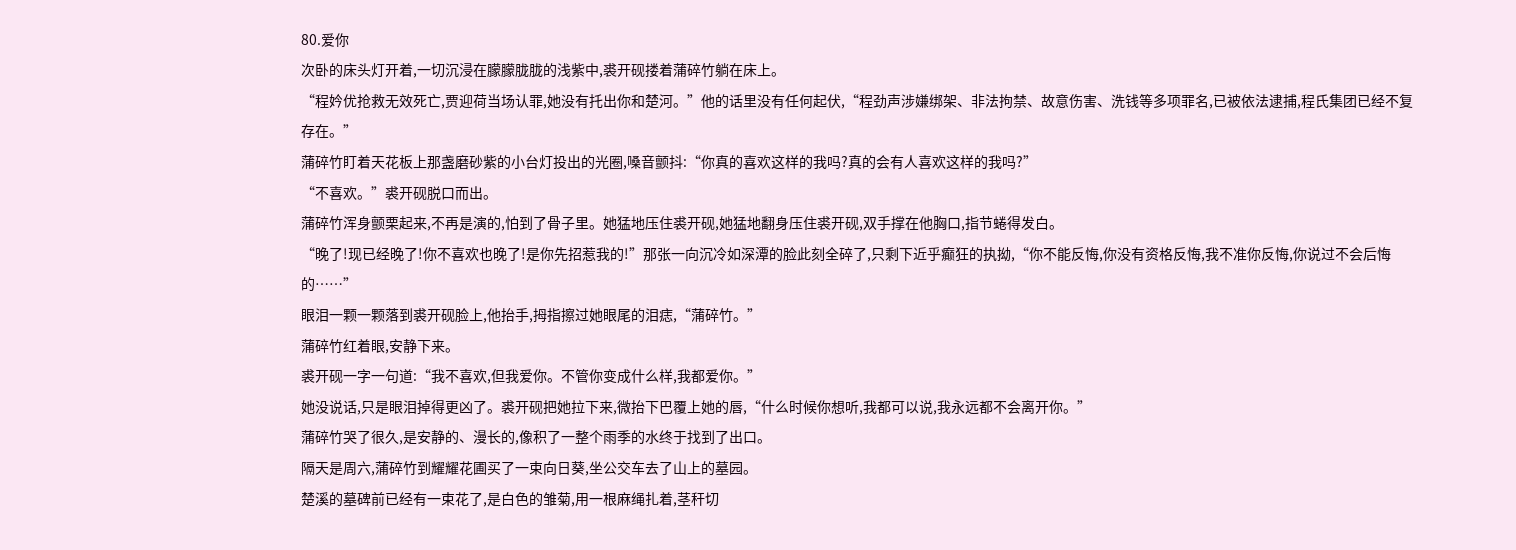80.爱你
次卧的床头灯开着,一切沉浸在朦朦胧胧的浅紫中,裘开砚搂着蒲碎竹躺在床上。
“程妗优抢救无效死亡,贾迎荷当场认罪,她没有托出你和楚河。”他的话里没有任何起伏,“程劲声涉嫌绑架、非法拘禁、故意伤害、洗钱等多项罪名,已被依法逮捕,程氏集团已经不复存在。”
蒲碎竹盯着天花板上那盏磨砂紫的小台灯投出的光圈,嗓音颤抖:“你真的喜欢这样的我吗?真的会有人喜欢这样的我吗?”
“不喜欢。”裘开砚脱口而出。
蒲碎竹浑身颤栗起来,不再是演的,怕到了骨子里。她猛地压住裘开砚,她猛地翻身压住裘开砚,双手撑在他胸口,指节蜷得发白。
“晚了!现已经晚了!你不喜欢也晚了!是你先招惹我的!”那张一向沉冷如深潭的脸此刻全碎了,只剩下近乎癫狂的执拗,“你不能反悔,你没有资格反悔,我不准你反悔,你说过不会后悔的……”
眼泪一颗一颗落到裘开砚脸上,他抬手,拇指擦过她眼尾的泪痣,“蒲碎竹。”
蒲碎竹红着眼,安静下来。
裘开砚一字一句道:“我不喜欢,但我爱你。不管你变成什么样,我都爱你。”
她没说话,只是眼泪掉得更凶了。裘开砚把她拉下来,微抬下巴覆上她的唇,“什么时候你想听,我都可以说,我永远都不会离开你。”
蒲碎竹哭了很久,是安静的、漫长的,像积了一整个雨季的水终于找到了出口。
隔天是周六,蒲碎竹到耀耀花圃买了一束向日葵,坐公交车去了山上的墓园。
楚溪的墓碑前已经有一束花了,是白色的雏菊,用一根麻绳扎着,茎秆切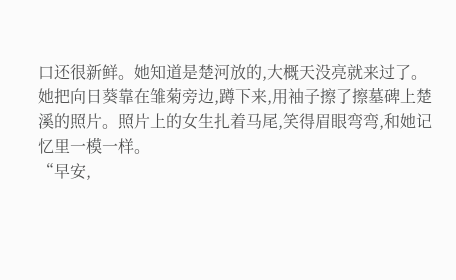口还很新鲜。她知道是楚河放的,大概天没亮就来过了。
她把向日葵靠在雏菊旁边,蹲下来,用袖子擦了擦墓碑上楚溪的照片。照片上的女生扎着马尾,笑得眉眼弯弯,和她记忆里一模一样。
“早安,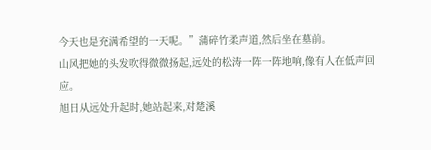今天也是充满希望的一天呢。”蒲碎竹柔声道,然后坐在墓前。
山风把她的头发吹得微微扬起,远处的松涛一阵一阵地响,像有人在低声回应。
旭日从远处升起时,她站起来,对楚溪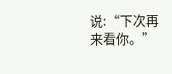说:“下次再来看你。”